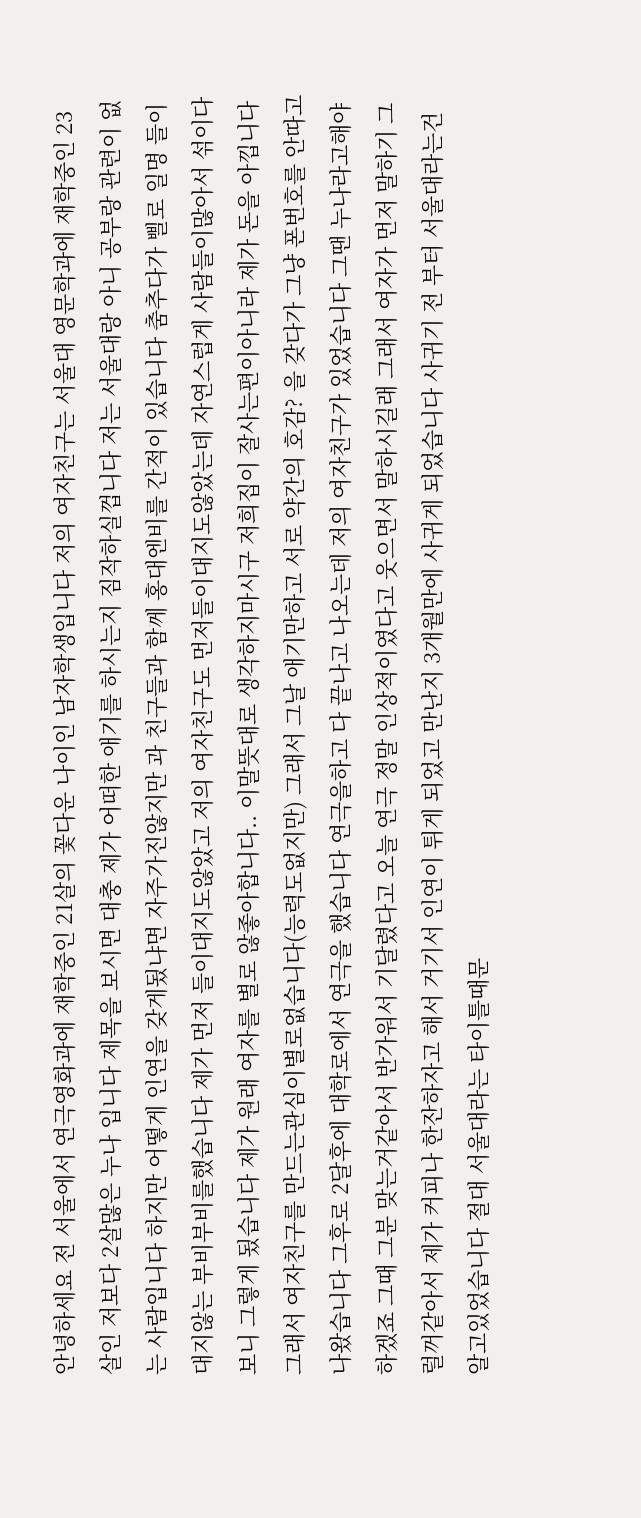안녕하세요 전 서울에서 연극영화과에 재학중인 21살의 꽃다운 나이인 남자학생입니다 저의 여자친구는 서울대 영문학과에 재학중인 23살인 저보다 2살많은 누나 입니다 제목을 보시면 대충 제가 어떠한 애기를 하시는지 짐작하실껍니다 저는 서울대랑 아니 공부랑 관련이 없는 사람입니다 하지만 어떻게 인연을 갖게됬냐면 자주가진않지만 과 친구들과 함께 홍대엔비를 간적이 있습니다 춤추다가 삘로 일명 들이대지않는 부비부비를했습니다 제가 먼저 들이대지도않았고 저의 여자친구도 먼저들이대지도않았는데 자연스럽게 사람들이많아서 섞이다보니 그렇게 됬습니다 제가 원래 여자를 별로 않좋아합니다.. 이말뜻대로 생각하지마시구 저희집이 잘사는편이아니라 제가 돈을 아낍니다 그래서 여자친구를 만드는관심이별로없습니다(능력도없지만) 그래서 그날 애기만하고 서로 약간의 호감? 을 갖다가 그냥 폰번호를 안따고 나왔습니다 그후로 2달후에 대학로에서 연극을 했습니다 연극을하고 다 끝나고 나오는데 저의 여자친구가 있었습니다 그땐 누나라고해야하겠죠 그때 그분 맞는거같아서 반가워서 기달렸다고 오늘 연극 정말 인상적이였다고 웃으면서 말하시길래 그래서 여자가 먼저 말하기 그럴꺼같아서 제가 커피나 한잔하자고 해서 거기서 인연이 튀게 되었고 만난지 3개월만에 사귀게 되었습니다 사귀기 전 부터 서울대라는건 알고있었습니다 절대 서울대라는 타이틀때문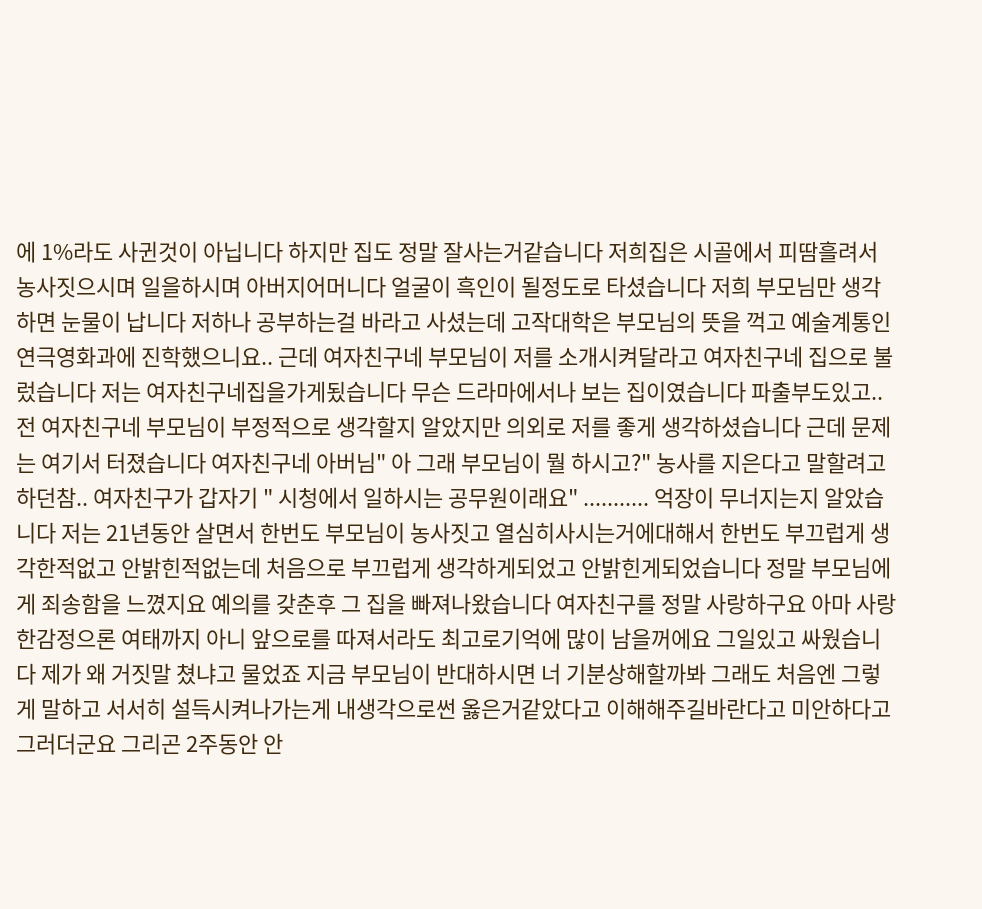에 1%라도 사귄것이 아닙니다 하지만 집도 정말 잘사는거같습니다 저희집은 시골에서 피땀흘려서 농사짓으시며 일을하시며 아버지어머니다 얼굴이 흑인이 될정도로 타셨습니다 저희 부모님만 생각하면 눈물이 납니다 저하나 공부하는걸 바라고 사셨는데 고작대학은 부모님의 뜻을 꺽고 예술계통인 연극영화과에 진학했으니요.. 근데 여자친구네 부모님이 저를 소개시켜달라고 여자친구네 집으로 불렀습니다 저는 여자친구네집을가게됬습니다 무슨 드라마에서나 보는 집이였습니다 파출부도있고.. 전 여자친구네 부모님이 부정적으로 생각할지 알았지만 의외로 저를 좋게 생각하셨습니다 근데 문제는 여기서 터졌습니다 여자친구네 아버님" 아 그래 부모님이 뭘 하시고?" 농사를 지은다고 말할려고 하던참.. 여자친구가 갑자기 " 시청에서 일하시는 공무원이래요" ........... 억장이 무너지는지 알았습니다 저는 21년동안 살면서 한번도 부모님이 농사짓고 열심히사시는거에대해서 한번도 부끄럽게 생각한적없고 안밝힌적없는데 처음으로 부끄럽게 생각하게되었고 안밝힌게되었습니다 정말 부모님에게 죄송함을 느꼈지요 예의를 갖춘후 그 집을 빠져나왔습니다 여자친구를 정말 사랑하구요 아마 사랑한감정으론 여태까지 아니 앞으로를 따져서라도 최고로기억에 많이 남을꺼에요 그일있고 싸웠습니다 제가 왜 거짓말 쳤냐고 물었죠 지금 부모님이 반대하시면 너 기분상해할까봐 그래도 처음엔 그렇게 말하고 서서히 설득시켜나가는게 내생각으로썬 옳은거같았다고 이해해주길바란다고 미안하다고 그러더군요 그리곤 2주동안 안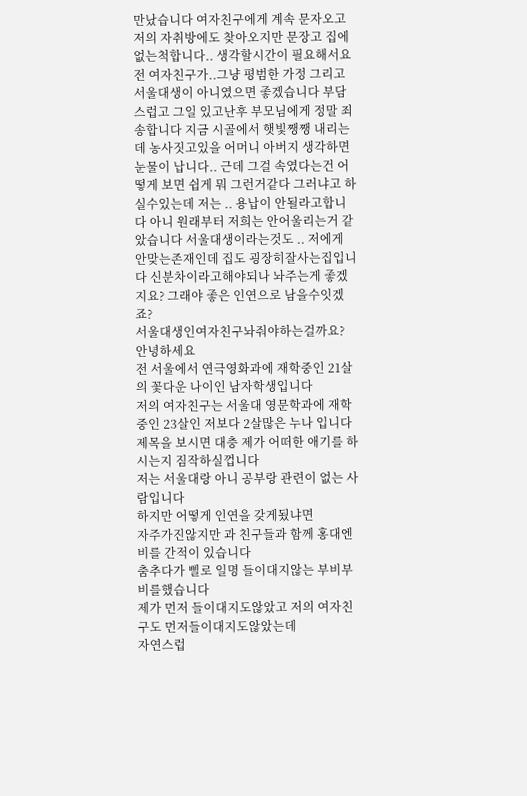만났습니다 여자친구에게 계속 문자오고 저의 자취방에도 찾아오지만 문장고 집에 없는척합니다.. 생각할시간이 필요해서요 전 여자친구가..그냥 평범한 가정 그리고 서울대생이 아니였으면 좋겠습니다 부담스럽고 그일 있고난후 부모님에게 정말 죄송합니다 지금 시골에서 햇빛쨍쨍 내리는데 농사짓고있을 어머니 아버지 생각하면 눈물이 납니다.. 근데 그걸 속였다는건 어떻게 보면 쉽게 뭐 그런거같다 그러냐고 하실수있는데 저는 .. 용납이 안될라고합니다 아니 원래부터 저희는 안어울리는거 같았습니다 서울대생이라는것도 .. 저에게 안맞는존재인데 집도 굉장히잘사는집입니다 신분차이라고해야되나 놔주는게 좋겠지요? 그래야 좋은 인연으로 남을수잇겠죠?
서울대생인여자친구놔줘야하는걸까요?
안녕하세요
전 서울에서 연극영화과에 재학중인 21살의 꽃다운 나이인 남자학생입니다
저의 여자친구는 서울대 영문학과에 재학중인 23살인 저보다 2살많은 누나 입니다
제목을 보시면 대충 제가 어떠한 애기를 하시는지 짐작하실껍니다
저는 서울대랑 아니 공부랑 관련이 없는 사람입니다
하지만 어떻게 인연을 갖게됬냐면
자주가진않지만 과 친구들과 함께 홍대엔비를 간적이 있습니다
춤추다가 삘로 일명 들이대지않는 부비부비를했습니다
제가 먼저 들이대지도않았고 저의 여자친구도 먼저들이대지도않았는데
자연스럽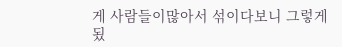게 사람들이많아서 섞이다보니 그렇게 됬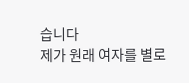습니다
제가 원래 여자를 별로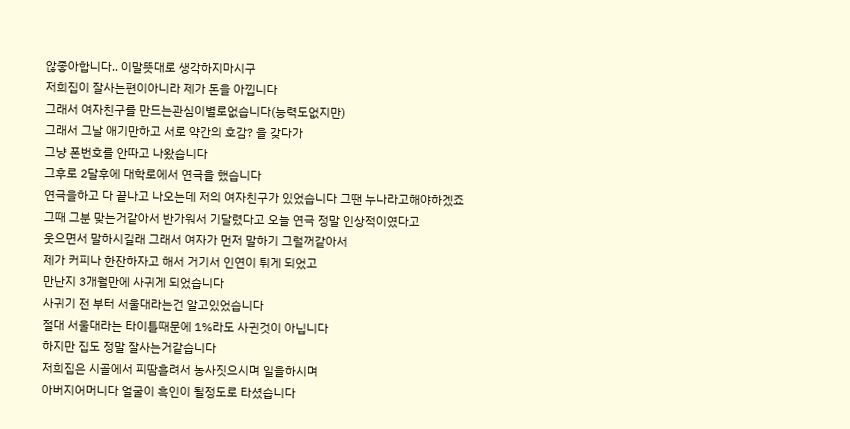않좋아합니다.. 이말뜻대로 생각하지마시구
저희집이 잘사는편이아니라 제가 돈을 아낍니다
그래서 여자친구를 만드는관심이별로없습니다(능력도없지만)
그래서 그날 애기만하고 서로 약간의 호감? 을 갖다가
그냥 폰번호를 안따고 나왔습니다
그후로 2달후에 대학로에서 연극을 했습니다
연극을하고 다 끝나고 나오는데 저의 여자친구가 있었습니다 그땐 누나라고해야하겠죠
그때 그분 맞는거같아서 반가워서 기달렸다고 오늘 연극 정말 인상적이였다고
웃으면서 말하시길래 그래서 여자가 먼저 말하기 그럴꺼같아서
제가 커피나 한잔하자고 해서 거기서 인연이 튀게 되었고
만난지 3개월만에 사귀게 되었습니다
사귀기 전 부터 서울대라는건 알고있었습니다
절대 서울대라는 타이틀때문에 1%라도 사귄것이 아닙니다
하지만 집도 정말 잘사는거같습니다
저희집은 시골에서 피땀흘려서 농사짓으시며 일을하시며
아버지어머니다 얼굴이 흑인이 될정도로 타셨습니다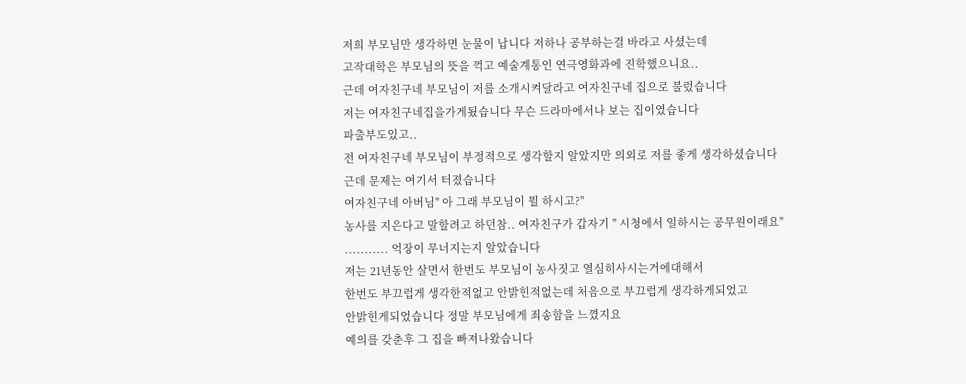저희 부모님만 생각하면 눈물이 납니다 저하나 공부하는걸 바라고 사셨는데
고작대학은 부모님의 뜻을 꺽고 예술계통인 연극영화과에 진학했으니요..
근데 여자친구네 부모님이 저를 소개시켜달라고 여자친구네 집으로 불렀습니다
저는 여자친구네집을가게됬습니다 무슨 드라마에서나 보는 집이였습니다
파출부도있고..
전 여자친구네 부모님이 부정적으로 생각할지 알았지만 의외로 저를 좋게 생각하셨습니다
근데 문제는 여기서 터졌습니다
여자친구네 아버님" 아 그래 부모님이 뭘 하시고?"
농사를 지은다고 말할려고 하던참.. 여자친구가 갑자기 " 시청에서 일하시는 공무원이래요"
........... 억장이 무너지는지 알았습니다
저는 21년동안 살면서 한번도 부모님이 농사짓고 열심히사시는거에대해서
한번도 부끄럽게 생각한적없고 안밝힌적없는데 처음으로 부끄럽게 생각하게되었고
안밝힌게되었습니다 정말 부모님에게 죄송함을 느꼈지요
예의를 갖춘후 그 집을 빠져나왔습니다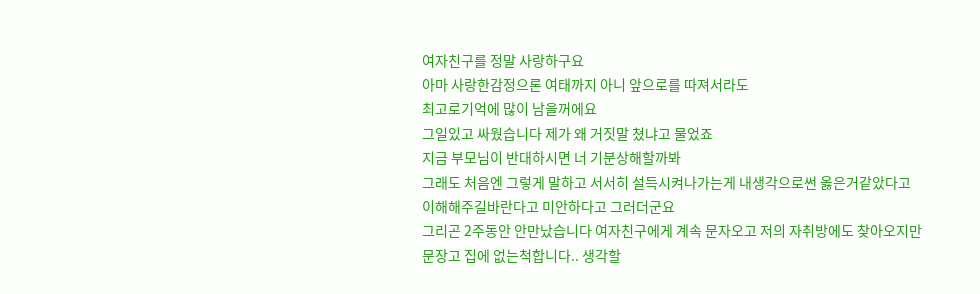여자친구를 정말 사랑하구요
아마 사랑한감정으론 여태까지 아니 앞으로를 따져서라도
최고로기억에 많이 남을꺼에요
그일있고 싸웠습니다 제가 왜 거짓말 쳤냐고 물었죠
지금 부모님이 반대하시면 너 기분상해할까봐
그래도 처음엔 그렇게 말하고 서서히 설득시켜나가는게 내생각으로썬 옳은거같았다고
이해해주길바란다고 미안하다고 그러더군요
그리곤 2주동안 안만났습니다 여자친구에게 계속 문자오고 저의 자취방에도 찾아오지만
문장고 집에 없는척합니다.. 생각할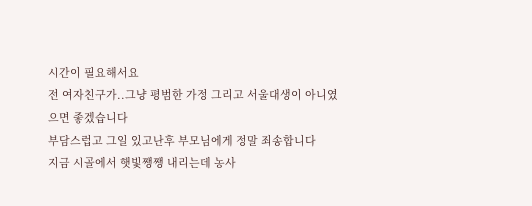시간이 필요해서요
전 여자친구가..그냥 평범한 가정 그리고 서울대생이 아니였으면 좋겠습니다
부담스럽고 그일 있고난후 부모님에게 정말 죄송합니다
지금 시골에서 햇빛쨍쨍 내리는데 농사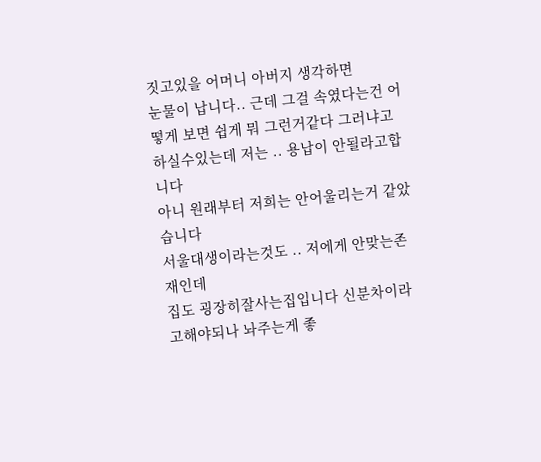짓고있을 어머니 아버지 생각하면
눈물이 납니다.. 근데 그걸 속였다는건 어떻게 보면 쉽게 뭐 그런거같다 그러냐고
하실수있는데 저는 .. 용납이 안될라고합니다
아니 원래부터 저희는 안어울리는거 같았습니다
서울대생이라는것도 .. 저에게 안맞는존재인데
집도 굉장히잘사는집입니다 신분차이라고해야되나 놔주는게 좋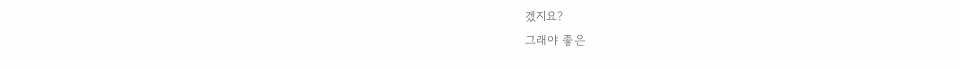겠지요?
그래야 좋은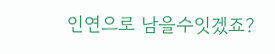인연으로 남을수잇겠죠?